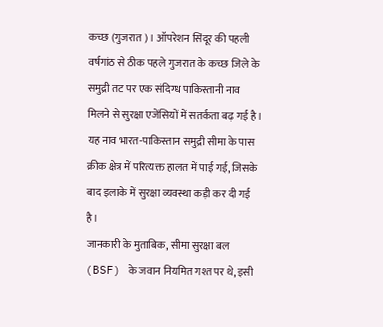कच्छ (गुजरात)। ऑपरेशन सिंदूर की पहली वर्षगांठ से ठीक पहले गुजरात के कच्छ जिले के समुद्री तट पर एक संदिग्ध पाकिस्तानी नाव मिलने से सुरक्षा एजेंसियों में सतर्कता बढ़ गई है। यह नाव भारत-पाकिस्तान समुद्री सीमा के पास क्रीक क्षेत्र में परित्यक्त हालत में पाई गई, जिसके बाद इलाके में सुरक्षा व्यवस्था कड़ी कर दी गई है।
जानकारी के मुताबिक, सीमा सुरक्षा बल (BSF) के जवान नियमित गश्त पर थे, इसी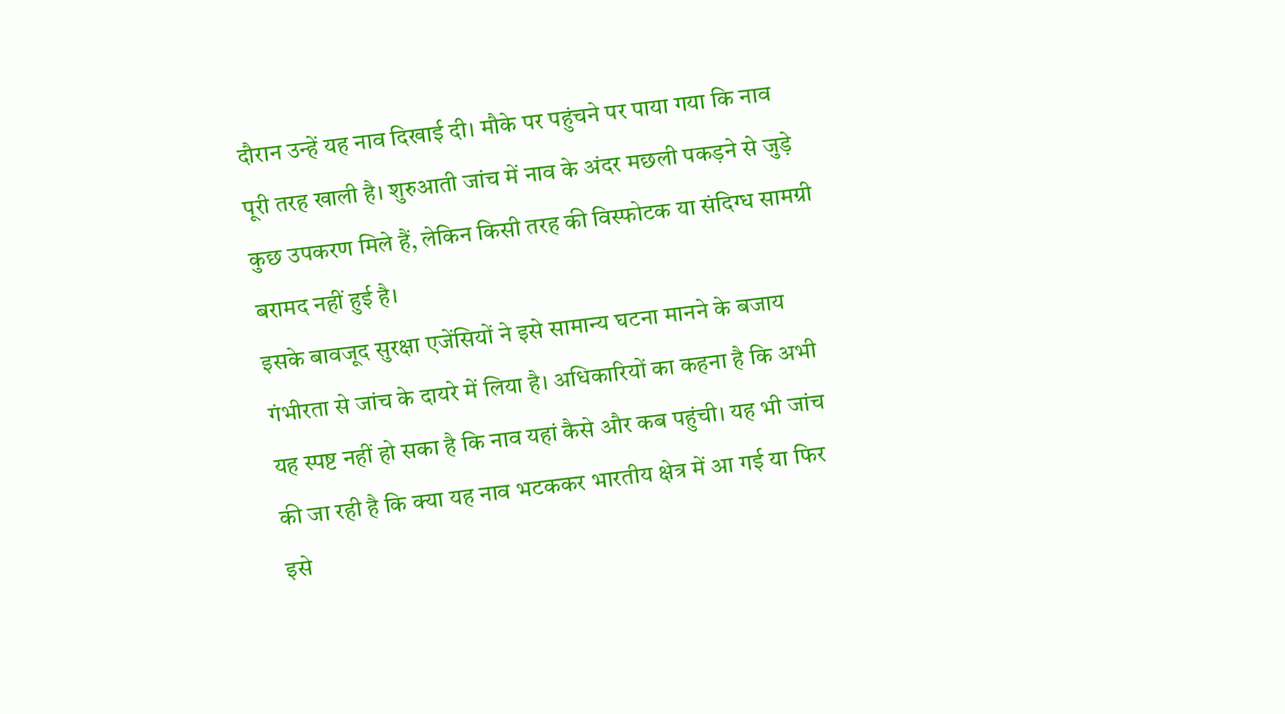दौरान उन्हें यह नाव दिखाई दी। मौके पर पहुंचने पर पाया गया कि नाव पूरी तरह खाली है। शुरुआती जांच में नाव के अंदर मछली पकड़ने से जुड़े कुछ उपकरण मिले हैं, लेकिन किसी तरह की विस्फोटक या संदिग्ध सामग्री बरामद नहीं हुई है।
इसके बावजूद सुरक्षा एजेंसियों ने इसे सामान्य घटना मानने के बजाय गंभीरता से जांच के दायरे में लिया है। अधिकारियों का कहना है कि अभी यह स्पष्ट नहीं हो सका है कि नाव यहां कैसे और कब पहुंची। यह भी जांच की जा रही है कि क्या यह नाव भटककर भारतीय क्षेत्र में आ गई या फिर इसे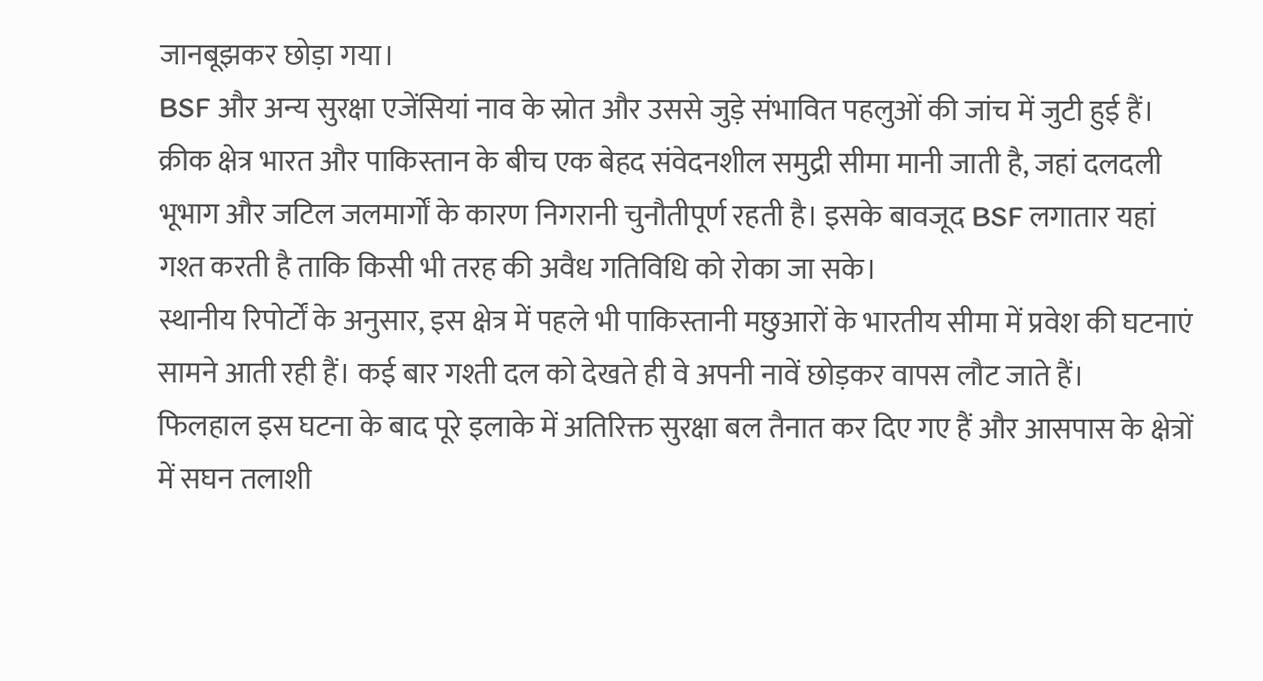जानबूझकर छोड़ा गया।
BSF और अन्य सुरक्षा एजेंसियां नाव के स्रोत और उससे जुड़े संभावित पहलुओं की जांच में जुटी हुई हैं।
क्रीक क्षेत्र भारत और पाकिस्तान के बीच एक बेहद संवेदनशील समुद्री सीमा मानी जाती है, जहां दलदली भूभाग और जटिल जलमार्गों के कारण निगरानी चुनौतीपूर्ण रहती है। इसके बावजूद BSF लगातार यहां गश्त करती है ताकि किसी भी तरह की अवैध गतिविधि को रोका जा सके।
स्थानीय रिपोर्टों के अनुसार, इस क्षेत्र में पहले भी पाकिस्तानी मछुआरों के भारतीय सीमा में प्रवेश की घटनाएं सामने आती रही हैं। कई बार गश्ती दल को देखते ही वे अपनी नावें छोड़कर वापस लौट जाते हैं।
फिलहाल इस घटना के बाद पूरे इलाके में अतिरिक्त सुरक्षा बल तैनात कर दिए गए हैं और आसपास के क्षेत्रों में सघन तलाशी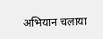अभियान चलाया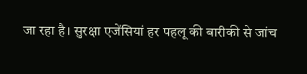जा रहा है। सुरक्षा एजेंसियां हर पहलू की बारीकी से जांच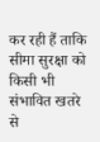कर रही हैं ताकि सीमा सुरक्षा को किसी भी संभावित खतरे से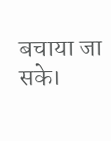बचाया जा सके।